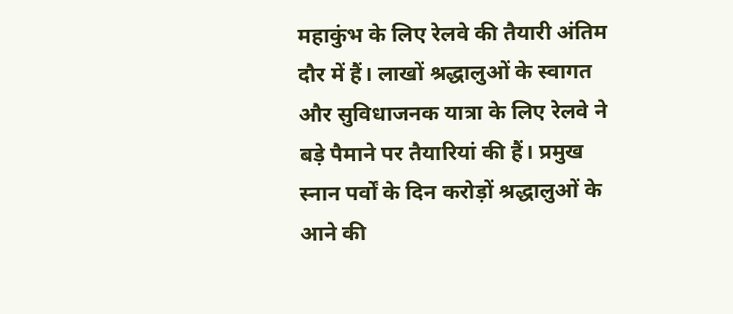महाकुंभ के लिए रेलवे की तैयारी अंतिम दौर में हैं। लाखों श्रद्धालुओं के स्वागत और सुविधाजनक यात्रा के लिए रेलवे ने बड़े पैमाने पर तैयारियां की हैं। प्रमुख स्नान पर्वों के दिन करोड़ों श्रद्धालुओं के आने की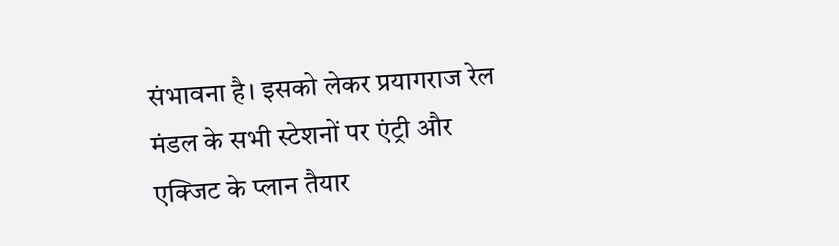संभावना है। इसको लेकर प्रयागराज रेल मंडल के सभी स्टेशनों पर एंट्री और एक्जिट के प्लान तैयार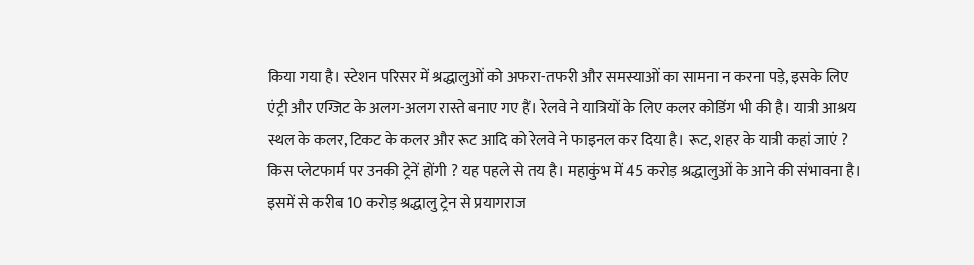किया गया है। स्टेशन परिसर में श्रद्धालुओं को अफरा-तफरी और समस्याओं का सामना न करना पड़े, इसके लिए एंट्री और एग्जिट के अलग-अलग रास्ते बनाए गए हैं। रेलवे ने यात्रियों के लिए कलर कोडिंग भी की है। यात्री आश्रय स्थल के कलर, टिकट के कलर और रूट आदि को रेलवे ने फाइनल कर दिया है। रूट, शहर के यात्री कहां जाएं ? किस प्लेटफार्म पर उनकी ट्रेनें होंगी ? यह पहले से तय है। महाकुंभ में 45 करोड़ श्रद्धालुओं के आने की संभावना है। इसमें से करीब 10 करोड़ श्रद्धालु ट्रेन से प्रयागराज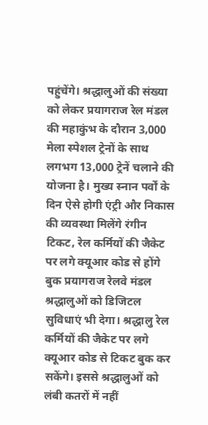पहुंचेंगे। श्रद्धालुओं की संख्या को लेकर प्रयागराज रेल मंडल की महाकुंभ के दौरान 3,000 मेला स्पेशल ट्रेनों के साथ लगभग 13,000 ट्रेनें चलाने की योजना है। मुख्य स्नान पर्वों के दिन ऐसे होगी एंट्री और निकास की व्यवस्था मिलेंगे रंगीन टिकट, रेल कर्मियों की जैकेट पर लगे क्यूआर कोड से होंगे बुक प्रयागराज रेलवे मंडल श्रद्धालुओं को डिजिटल सुविधाएं भी देगा। श्रद्धालु रेल कर्मियों की जैकेट पर लगे क्यूआर कोड से टिकट बुक कर सकेंगे। इससे श्रद्धालुओं को लंबी कतरों में नहीं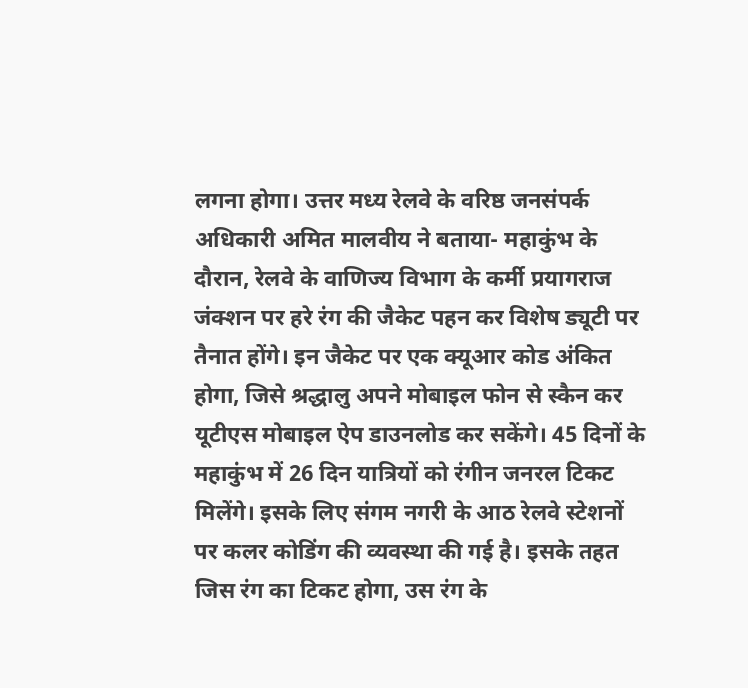लगना होगा। उत्तर मध्य रेलवे के वरिष्ठ जनसंपर्क अधिकारी अमित मालवीय ने बताया- महाकुंभ के दौरान, रेलवे के वाणिज्य विभाग के कर्मी प्रयागराज जंक्शन पर हरे रंग की जैकेट पहन कर विशेष ड्यूटी पर तैनात होंगे। इन जैकेट पर एक क्यूआर कोड अंकित होगा, जिसे श्रद्धालु अपने मोबाइल फोन से स्कैन कर यूटीएस मोबाइल ऐप डाउनलोड कर सकेंगे। 45 दिनों के महाकुंभ में 26 दिन यात्रियों को रंगीन जनरल टिकट मिलेंगे। इसके लिए संगम नगरी के आठ रेलवे स्टेशनों पर कलर कोडिंग की व्यवस्था की गई है। इसके तहत जिस रंग का टिकट होगा, उस रंग के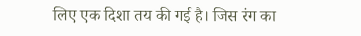लिए एक दिशा तय की गई है। जिस रंग का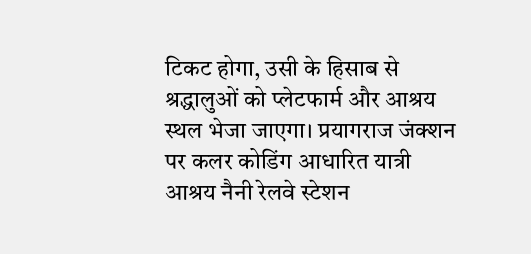टिकट होगा, उसी के हिसाब से श्रद्धालुओं को प्लेटफार्म और आश्रय स्थल भेजा जाएगा। प्रयागराज जंक्शन पर कलर कोडिंग आधारित यात्री आश्रय नैनी रेलवे स्टेशन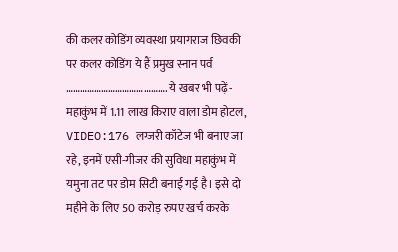की कलर कोडिंग व्यवस्था प्रयागराज छिवकी पर कलर कोडिंग ये हैं प्रमुख स्नान पर्व ……………………………………. ये खबर भी पढ़ें- महाकुंभ में 1.11 लाख किराए वाला डोम होटल, VIDEO:176 लग्जरी कॉटेज भी बनाए जा रहे, इनमें एसी-गीजर की सुविधा महाकुंभ में यमुना तट पर डोम सिटी बनाई गई है। इसे दो महीने के लिए 50 करोड़ रुपए खर्च करके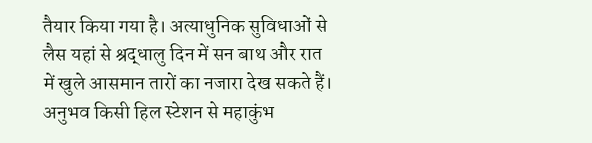तैयार किया गया है। अत्याधुनिक सुविधाओं से लैस यहां से श्रद्धालु दिन में सन बाथ और रात में खुले आसमान तारों का नजारा देख सकते हैं। अनुभव किसी हिल स्टेशन से महाकुंभ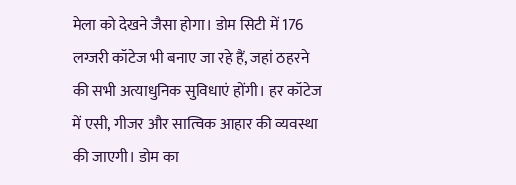मेला को देखने जैसा होगा। डोम सिटी में 176 लग्जरी कॉटेज भी बनाए जा रहे हैं, जहां ठहरने की सभी अत्याधुनिक सुविधाएं होंगी। हर कॉटेज में एसी, गीजर और सात्विक आहार की व्यवस्था की जाएगी। डोम का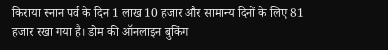किराया स्नान पर्व के दिन 1 लाख 10 हजार और सामान्य दिनों के लिए 81 हजार रखा गया है। डोम की ऑनलाइन बुकिंग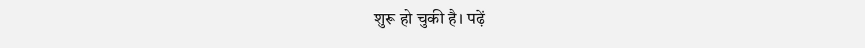शुरू हो चुकी है। पढ़ें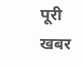पूरी खबर